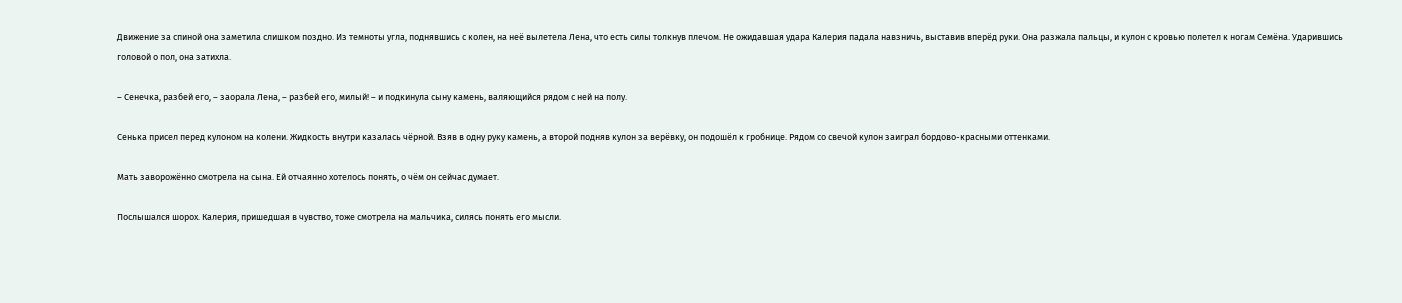Движение за спиной она заметила слишком поздно. Из темноты угла, поднявшись с колен, на неё вылетела Лена, что есть силы толкнув плечом. Не ожидавшая удара Калерия падала навзничь, выставив вперёд руки. Она разжала пальцы, и кулон с кровью полетел к ногам Семёна. Ударившись головой о пол, она затихла.

– Сенечка, разбей его, – заорала Лена, – разбей его, милый! – и подкинула сыну камень, валяющийся рядом с ней на полу.

Сенька присел перед кулоном на колени. Жидкость внутри казалась чёрной. Взяв в одну руку камень, а второй подняв кулон за верёвку, он подошёл к гробнице. Рядом со свечой кулон заиграл бордово-красными оттенками.

Мать заворожённо смотрела на сына. Ей отчаянно хотелось понять, о чём он сейчас думает.

Послышался шорох. Калерия, пришедшая в чувство, тоже смотрела на мальчика, силясь понять его мысли.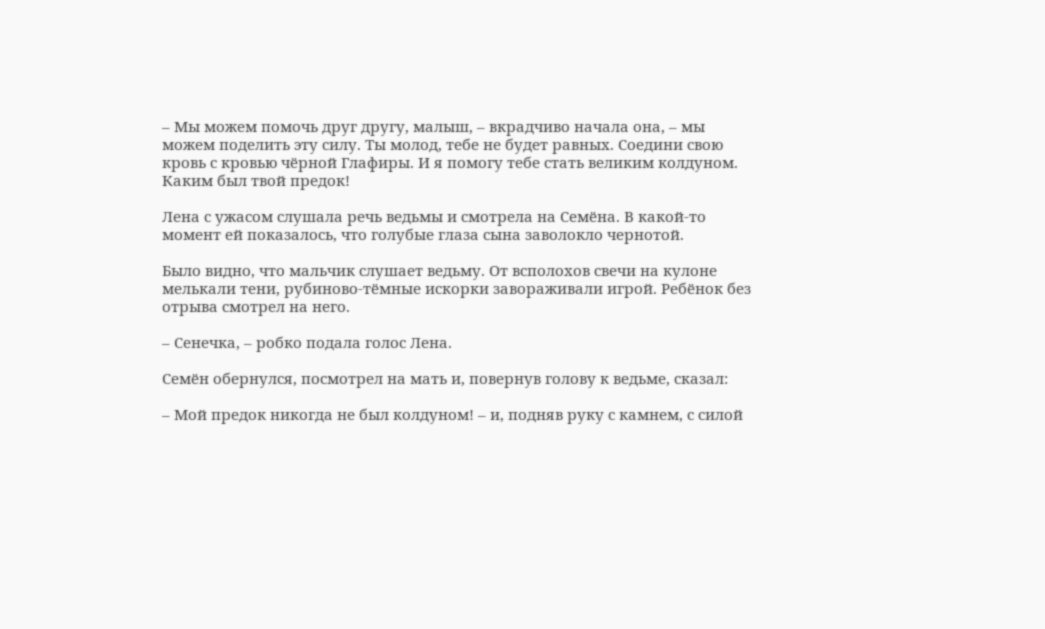– Мы можем помочь друг другу, малыш, – вкрадчиво начала она, – мы можем поделить эту силу. Ты молод, тебе не будет равных. Соедини свою кровь с кровью чёрной Глафиры. И я помогу тебе стать великим колдуном. Каким был твой предок!

Лена с ужасом слушала речь ведьмы и смотрела на Семёна. В какой-то момент ей показалось, что голубые глаза сына заволокло чернотой.

Было видно, что мальчик слушает ведьму. От всполохов свечи на кулоне мелькали тени, рубиново-тёмные искорки завораживали игрой. Ребёнок без отрыва смотрел на него.

– Сенечка, – робко подала голос Лена.

Семён обернулся, посмотрел на мать и, повернув голову к ведьме, сказал:

– Мой предок никогда не был колдуном! – и, подняв руку с камнем, с силой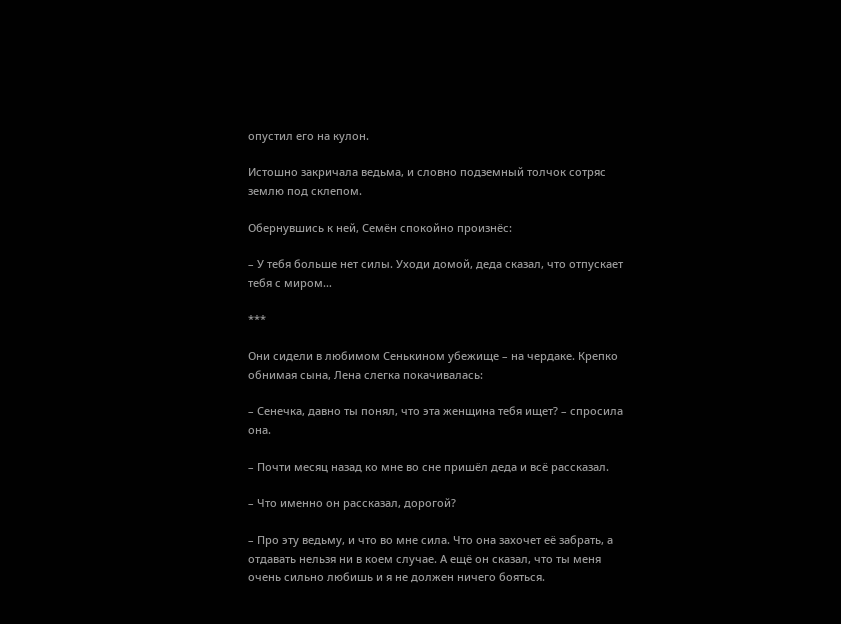опустил его на кулон.

Истошно закричала ведьма, и словно подземный толчок сотряс землю под склепом.

Обернувшись к ней, Семён спокойно произнёс:

– У тебя больше нет силы. Уходи домой, деда сказал, что отпускает тебя с миром…

***

Они сидели в любимом Сенькином убежище – на чердаке. Крепко обнимая сына, Лена слегка покачивалась:

– Сенечка, давно ты понял, что эта женщина тебя ищет? – спросила она.

– Почти месяц назад ко мне во сне пришёл деда и всё рассказал.

– Что именно он рассказал, дорогой?

– Про эту ведьму, и что во мне сила. Что она захочет её забрать, а отдавать нельзя ни в коем случае. А ещё он сказал, что ты меня очень сильно любишь и я не должен ничего бояться.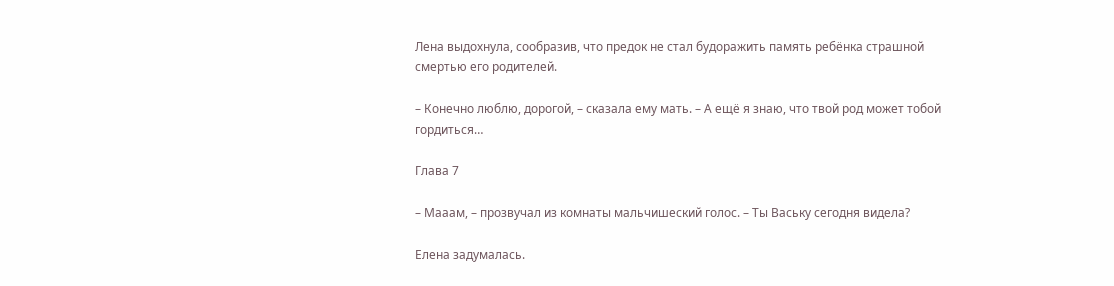Лена выдохнула, сообразив, что предок не стал будоражить память ребёнка страшной смертью его родителей.

– Конечно люблю, дорогой, – сказала ему мать. – А ещё я знаю, что твой род может тобой гордиться…

Глава 7

– Мааам, – прозвучал из комнаты мальчишеский голос. – Ты Ваську сегодня видела?

Елена задумалась.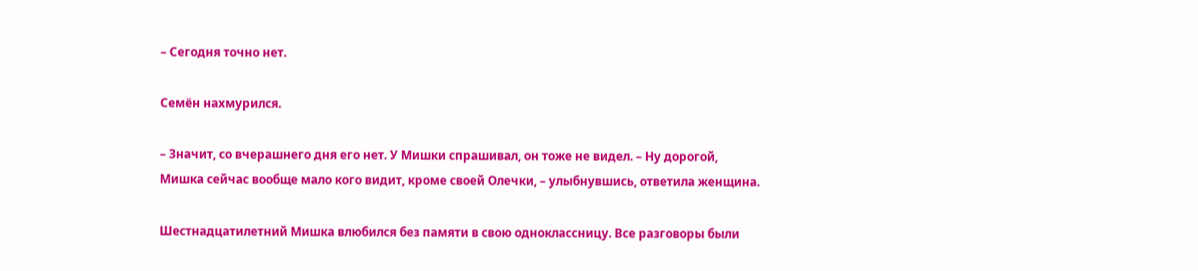– Сегодня точно нет.

Семён нахмурился.

– Значит, со вчерашнего дня его нет. У Мишки спрашивал, он тоже не видел. – Ну дорогой, Мишка сейчас вообще мало кого видит, кроме своей Олечки, – улыбнувшись, ответила женщина.

Шестнадцатилетний Мишка влюбился без памяти в свою одноклассницу. Все разговоры были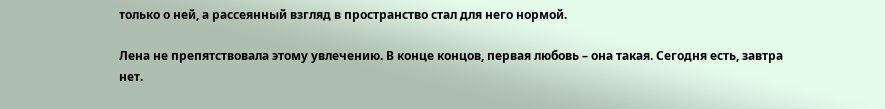только о ней, а рассеянный взгляд в пространство стал для него нормой.

Лена не препятствовала этому увлечению. В конце концов, первая любовь – она такая. Сегодня есть, завтра нет.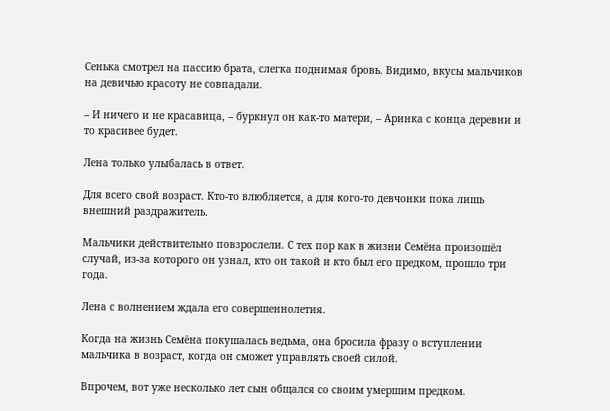Сенька смотрел на пассию брата, слегка поднимая бровь. Видимо, вкусы мальчиков на девичью красоту не совпадали.

– И ничего и не красавица, – буркнул он как-то матери, – Аринка с конца деревни и то красивее будет.

Лена только улыбалась в ответ.

Для всего свой возраст. Кто-то влюбляется, а для кого-то девчонки пока лишь внешний раздражитель.

Мальчики действительно повзрослели. С тех пор как в жизни Семёна произошёл случай, из-за которого он узнал, кто он такой и кто был его предком, прошло три года.

Лена с волнением ждала его совершеннолетия.

Когда на жизнь Семёна покушалась ведьма, она бросила фразу о вступлении мальчика в возраст, когда он сможет управлять своей силой.

Впрочем, вот уже несколько лет сын общался со своим умершим предком.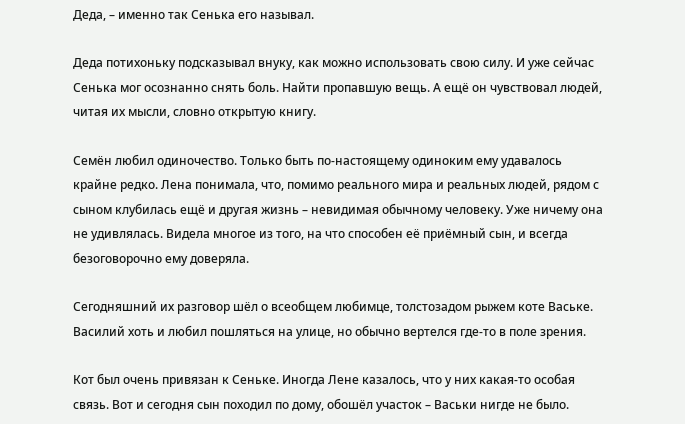Деда, – именно так Сенька его называл.

Деда потихоньку подсказывал внуку, как можно использовать свою силу. И уже сейчас Сенька мог осознанно снять боль. Найти пропавшую вещь. А ещё он чувствовал людей, читая их мысли, словно открытую книгу.

Семён любил одиночество. Только быть по-настоящему одиноким ему удавалось крайне редко. Лена понимала, что, помимо реального мира и реальных людей, рядом с сыном клубилась ещё и другая жизнь – невидимая обычному человеку. Уже ничему она не удивлялась. Видела многое из того, на что способен её приёмный сын, и всегда безоговорочно ему доверяла.

Сегодняшний их разговор шёл о всеобщем любимце, толстозадом рыжем коте Ваське. Василий хоть и любил пошляться на улице, но обычно вертелся где-то в поле зрения.

Кот был очень привязан к Сеньке. Иногда Лене казалось, что у них какая-то особая связь. Вот и сегодня сын походил по дому, обошёл участок – Васьки нигде не было.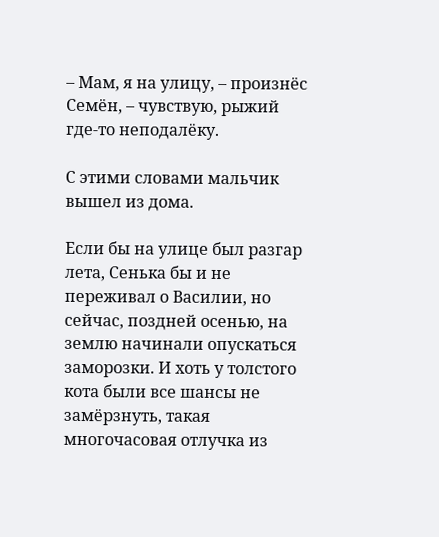– Мам, я на улицу, – произнёс Семён, – чувствую, рыжий где-то неподалёку.

С этими словами мальчик вышел из дома.

Если бы на улице был разгар лета, Сенька бы и не переживал о Василии, но сейчас, поздней осенью, на землю начинали опускаться заморозки. И хоть у толстого кота были все шансы не замёрзнуть, такая многочасовая отлучка из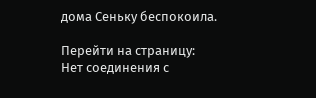дома Сеньку беспокоила.

Перейти на страницу:
Нет соединения с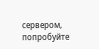сервером, попробуйте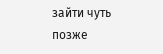зайти чуть позже